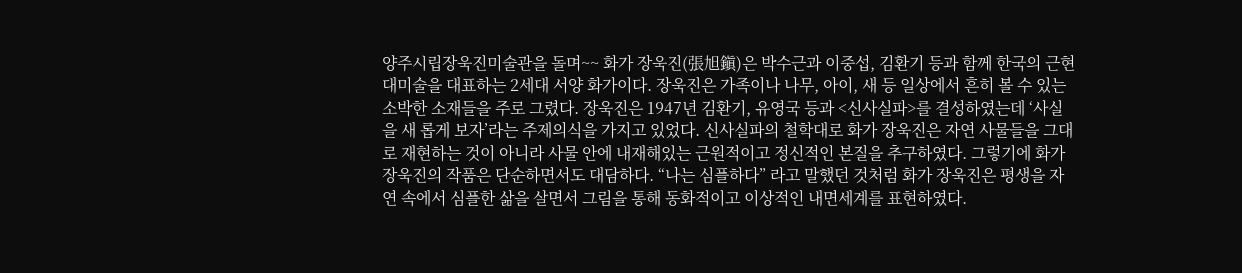양주시립장욱진미술관을 돌며~~ 화가 장욱진(張旭鎭)은 박수근과 이중섭, 김환기 등과 함께 한국의 근현대미술을 대표하는 2세대 서양 화가이다. 장욱진은 가족이나 나무, 아이, 새 등 일상에서 흔히 볼 수 있는 소박한 소재들을 주로 그렸다. 장욱진은 1947년 김환기, 유영국 등과 <신사실파>를 결성하였는데 ‘사실을 새 롭게 보자’라는 주제의식을 가지고 있었다. 신사실파의 철학대로 화가 장욱진은 자연 사물들을 그대로 재현하는 것이 아니라 사물 안에 내재해있는 근원적이고 정신적인 본질을 추구하였다. 그렇기에 화가 장욱진의 작품은 단순하면서도 대담하다. “나는 심플하다” 라고 말했던 것처럼 화가 장욱진은 평생을 자연 속에서 심플한 삶을 살면서 그림을 통해 동화적이고 이상적인 내면세계를 표현하였다.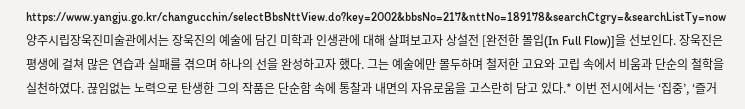https://www.yangju.go.kr/changucchin/selectBbsNttView.do?key=2002&bbsNo=217&nttNo=189178&searchCtgry=&searchListTy=now 양주시립장욱진미술관에서는 장욱진의 예술에 담긴 미학과 인생관에 대해 살펴보고자 상설전 [완전한 몰입(In Full Flow)]을 선보인다. 장욱진은 평생에 걸쳐 많은 연습과 실패를 겪으며 하나의 선을 완성하고자 했다. 그는 예술에만 몰두하며 철저한 고요와 고립 속에서 비움과 단순의 철학을 실천하였다. 끊임없는 노력으로 탄생한 그의 작품은 단순함 속에 통찰과 내면의 자유로움을 고스란히 담고 있다.* 이번 전시에서는 ‘집중’, ‘즐거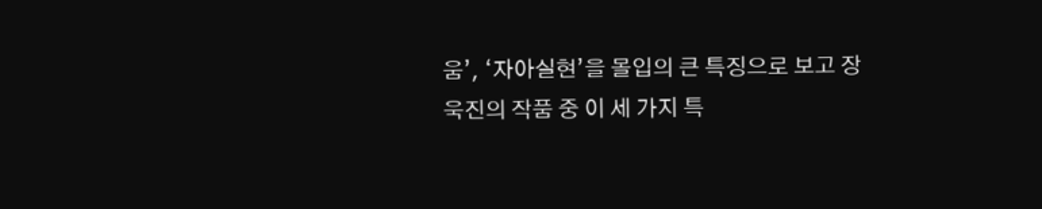움’, ‘자아실현’을 몰입의 큰 특징으로 보고 장욱진의 작품 중 이 세 가지 특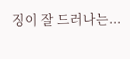징이 잘 드러나는...